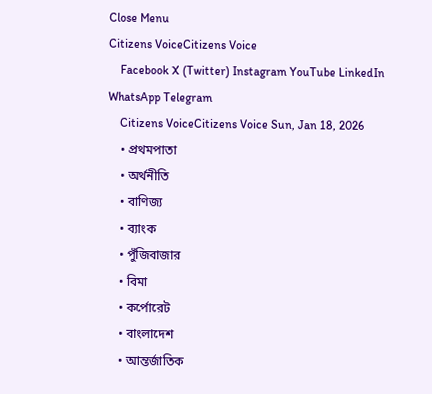Close Menu
Citizens VoiceCitizens Voice
    Facebook X (Twitter) Instagram YouTube LinkedIn WhatsApp Telegram
    Citizens VoiceCitizens Voice Sun, Jan 18, 2026
    • প্রথমপাতা
    • অর্থনীতি
    • বাণিজ্য
    • ব্যাংক
    • পুঁজিবাজার
    • বিমা
    • কর্পোরেট
    • বাংলাদেশ
    • আন্তর্জাতিক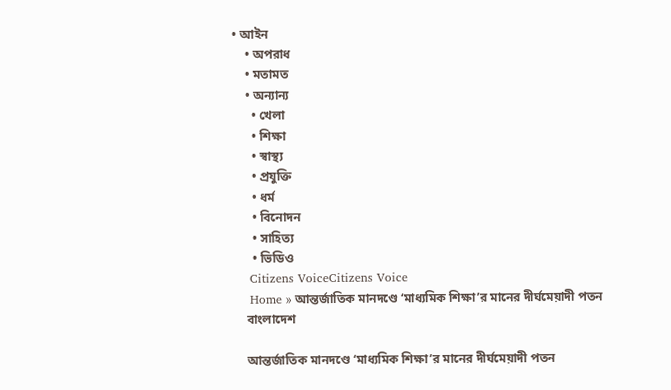• আইন
    • অপরাধ
    • মতামত
    • অন্যান্য
      • খেলা
      • শিক্ষা
      • স্বাস্থ্য
      • প্রযুক্তি
      • ধর্ম
      • বিনোদন
      • সাহিত্য
      • ভিডিও
    Citizens VoiceCitizens Voice
    Home » আন্তর্জাতিক মানদণ্ডে ‘মাধ্যমিক শিক্ষা’র মানের দীর্ঘমেয়াদী পতন
    বাংলাদেশ

    আন্তর্জাতিক মানদণ্ডে ‘মাধ্যমিক শিক্ষা’র মানের দীর্ঘমেয়াদী পতন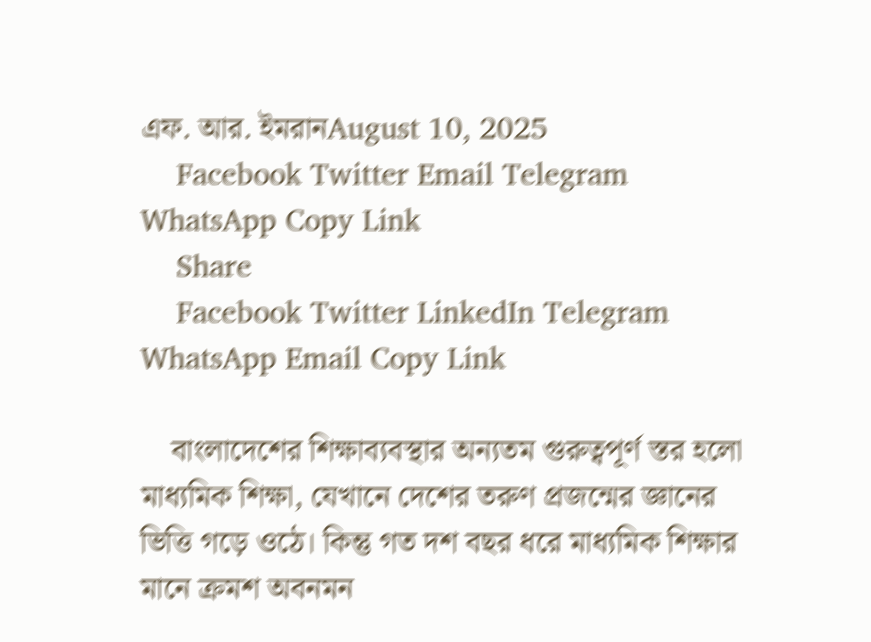এফ. আর. ইমরানAugust 10, 2025
    Facebook Twitter Email Telegram WhatsApp Copy Link
    Share
    Facebook Twitter LinkedIn Telegram WhatsApp Email Copy Link

    বাংলাদেশের শিক্ষাব্যবস্থার অন্যতম গুরুত্বপূর্ণ স্তর হলো মাধ্যমিক শিক্ষা, যেখানে দেশের তরুণ প্রজন্মের জ্ঞানের ভিত্তি গড়ে ওঠে। কিন্তু গত দশ বছর ধরে মাধ্যমিক শিক্ষার মানে ক্রমশ অবনমন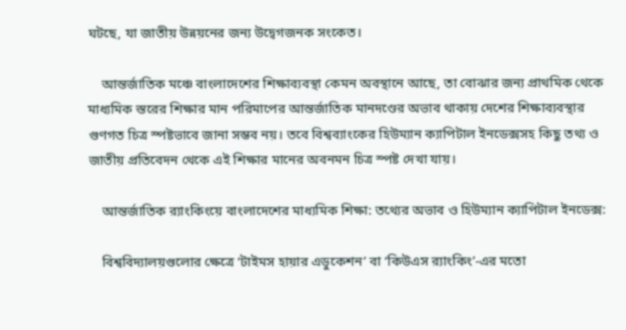ঘটছে, যা জাতীয় উন্নয়নের জন্য উদ্বেগজনক সংকেত।

    আন্তর্জাতিক মঞ্চে বাংলাদেশের শিক্ষাব্যবস্থা কেমন অবস্থানে আছে, তা বোঝার জন্য প্রাথমিক থেকে মাধ্যমিক স্তরের শিক্ষার মান পরিমাপের আন্তর্জাতিক মানদণ্ডের অভাব থাকায় দেশের শিক্ষাব্যবস্থার গুণগত চিত্র স্পষ্টভাবে জানা সম্ভব নয়। তবে বিশ্বব্যাংকের হিউম্যান ক্যাপিটাল ইনডেক্সসহ কিছু তথ্য ও জাতীয় প্রতিবেদন থেকে এই শিক্ষার মানের অবনমন চিত্র স্পষ্ট দেখা যায়।

    আন্তর্জাতিক র‌্যাংকিংয়ে বাংলাদেশের মাধ্যমিক শিক্ষা: তথ্যের অভাব ও হিউম্যান ক্যাপিটাল ইনডেক্স:

    বিশ্ববিদ্যালয়গুলোর ক্ষেত্রে ‘টাইমস হায়ার এডুকেশন’ বা ‘কিউএস র‌্যাংকিং’-এর মতো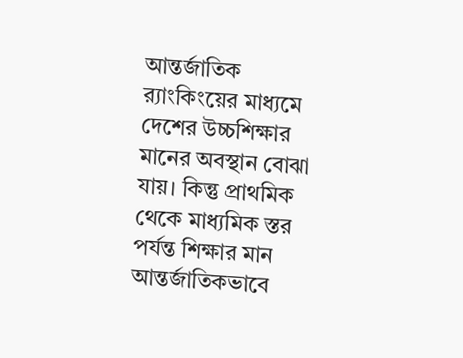আন্তর্জাতিক র‌্যাংকিংয়ের মাধ্যমে দেশের উচ্চশিক্ষার মানের অবস্থান বোঝা যায়। কিন্তু প্রাথমিক থেকে মাধ্যমিক স্তর পর্যন্ত শিক্ষার মান আন্তর্জাতিকভাবে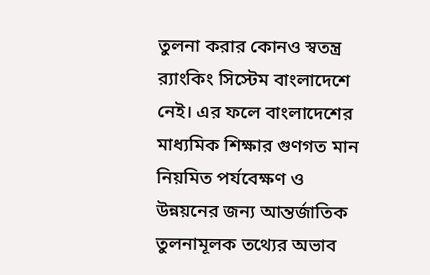তুলনা করার কোনও স্বতন্ত্র র‌্যাংকিং সিস্টেম বাংলাদেশে নেই। এর ফলে বাংলাদেশের মাধ্যমিক শিক্ষার গুণগত মান নিয়মিত পর্যবেক্ষণ ও উন্নয়নের জন্য আন্তর্জাতিক তুলনামূলক তথ্যের অভাব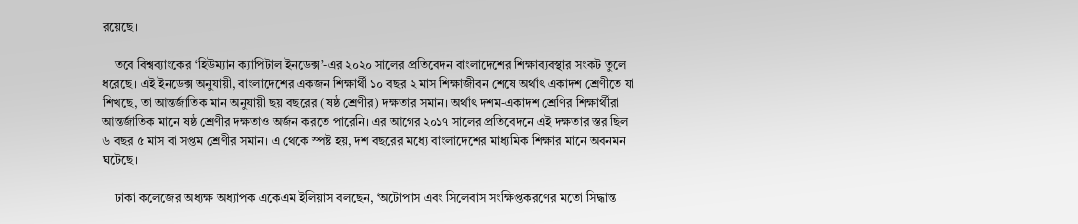রয়েছে।

    তবে বিশ্বব্যাংকের ‘হিউম্যান ক্যাপিটাল ইনডেক্স’-এর ২০২০ সালের প্রতিবেদন বাংলাদেশের শিক্ষাব্যবস্থার সংকট তুলে ধরেছে। এই ইনডেক্স অনুযায়ী, বাংলাদেশের একজন শিক্ষার্থী ১০ বছর ২ মাস শিক্ষাজীবন শেষে অর্থাৎ একাদশ শ্রেণীতে যা শিখছে, তা আন্তর্জাতিক মান অনুযায়ী ছয় বছরের (ষষ্ঠ শ্রেণীর) দক্ষতার সমান। অর্থাৎ দশম-একাদশ শ্রেণির শিক্ষার্থীরা আন্তর্জাতিক মানে ষষ্ঠ শ্রেণীর দক্ষতাও অর্জন করতে পারেনি। এর আগের ২০১৭ সালের প্রতিবেদনে এই দক্ষতার স্তর ছিল ৬ বছর ৫ মাস বা সপ্তম শ্রেণীর সমান। এ থেকে স্পষ্ট হয়, দশ বছরের মধ্যে বাংলাদেশের মাধ্যমিক শিক্ষার মানে অবনমন ঘটেছে।

    ঢাকা কলেজের অধ্যক্ষ অধ্যাপক একেএম ইলিয়াস বলছেন, ‘অটোপাস এবং সিলেবাস সংক্ষিপ্তকরণের মতো সিদ্ধান্ত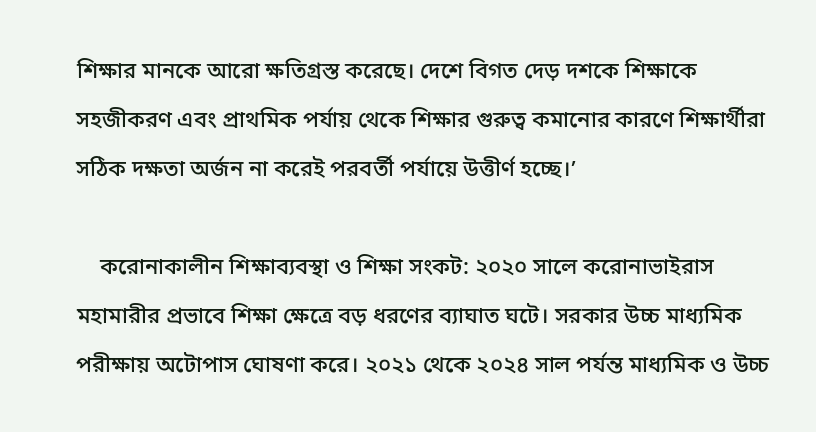শিক্ষার মানকে আরো ক্ষতিগ্রস্ত করেছে। দেশে বিগত দেড় দশকে শিক্ষাকে সহজীকরণ এবং প্রাথমিক পর্যায় থেকে শিক্ষার গুরুত্ব কমানোর কারণে শিক্ষার্থীরা সঠিক দক্ষতা অর্জন না করেই পরবর্তী পর্যায়ে উত্তীর্ণ হচ্ছে।’

    করোনাকালীন শিক্ষাব্যবস্থা ও শিক্ষা সংকট: ২০২০ সালে করোনাভাইরাস মহামারীর প্রভাবে শিক্ষা ক্ষেত্রে বড় ধরণের ব্যাঘাত ঘটে। সরকার উচ্চ মাধ্যমিক পরীক্ষায় অটোপাস ঘোষণা করে। ২০২১ থেকে ২০২৪ সাল পর্যন্ত মাধ্যমিক ও উচ্চ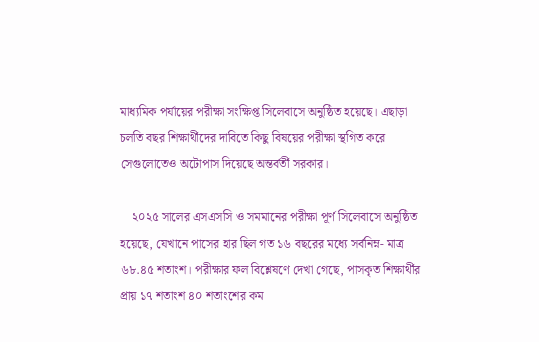মাধ্যমিক পর্যায়ের পরীক্ষা সংক্ষিপ্ত সিলেবাসে অনুষ্ঠিত হয়েছে। এছাড়া চলতি বছর শিক্ষার্থীদের দাবিতে কিছু বিষয়ের পরীক্ষা স্থগিত করে সেগুলোতেও অটোপাস দিয়েছে অন্তর্বর্তী সরকার।

    ২০২৫ সালের এসএসসি ও সমমানের পরীক্ষা পূর্ণ সিলেবাসে অনুষ্ঠিত হয়েছে, যেখানে পাসের হার ছিল গত ১৬ বছরের মধ্যে সর্বনিম্ন- মাত্র ৬৮.৪৫ শতাংশ। পরীক্ষার ফল বিশ্লেষণে দেখা গেছে, পাসকৃত শিক্ষার্থীর প্রায় ১৭ শতাংশ ৪০ শতাংশের কম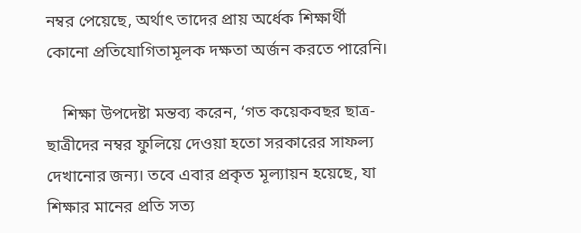নম্বর পেয়েছে, অর্থাৎ তাদের প্রায় অর্ধেক শিক্ষার্থী কোনো প্রতিযোগিতামূলক দক্ষতা অর্জন করতে পারেনি।

    শিক্ষা উপদেষ্টা মন্তব্য করেন, ‘গত কয়েকবছর ছাত্র-ছাত্রীদের নম্বর ফুলিয়ে দেওয়া হতো সরকারের সাফল্য দেখানোর জন্য। তবে এবার প্রকৃত মূল্যায়ন হয়েছে, যা শিক্ষার মানের প্রতি সত্য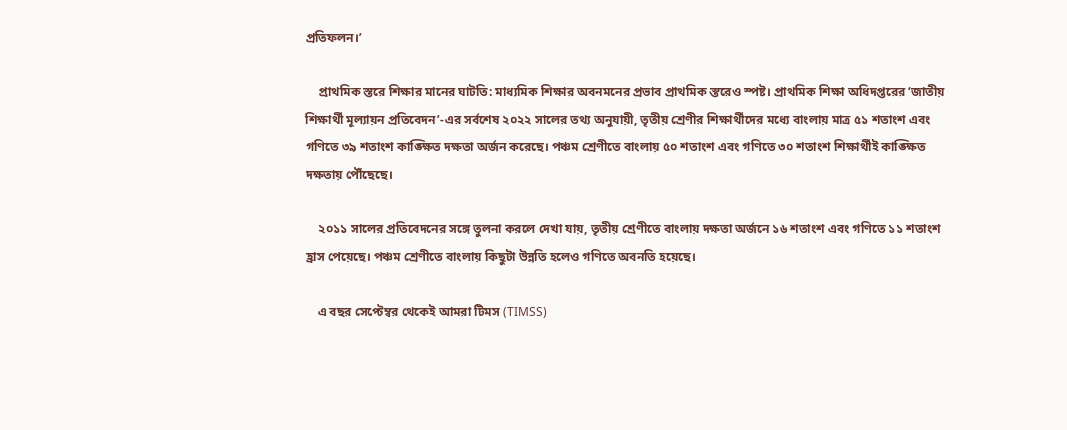প্রতিফলন।’

    প্রাথমিক স্তরে শিক্ষার মানের ঘাটতি: মাধ্যমিক শিক্ষার অবনমনের প্রভাব প্রাথমিক স্তরেও স্পষ্ট। প্রাথমিক শিক্ষা অধিদপ্তরের ‘জাতীয় শিক্ষার্থী মূল্যায়ন প্রতিবেদন’-এর সর্বশেষ ২০২২ সালের তথ্য অনুযায়ী, তৃতীয় শ্রেণীর শিক্ষার্থীদের মধ্যে বাংলায় মাত্র ৫১ শতাংশ এবং গণিতে ৩৯ শতাংশ কাঙ্ক্ষিত দক্ষতা অর্জন করেছে। পঞ্চম শ্রেণীতে বাংলায় ৫০ শতাংশ এবং গণিতে ৩০ শতাংশ শিক্ষার্থীই কাঙ্ক্ষিত দক্ষতায় পৌঁছেছে।

    ২০১১ সালের প্রতিবেদনের সঙ্গে তুলনা করলে দেখা যায়, তৃতীয় শ্রেণীতে বাংলায় দক্ষতা অর্জনে ১৬ শতাংশ এবং গণিতে ১১ শতাংশ হ্রাস পেয়েছে। পঞ্চম শ্রেণীতে বাংলায় কিছুটা উন্নতি হলেও গণিতে অবনতি হয়েছে।

    এ বছর সেপ্টেম্বর থেকেই আমরা টিমস (TIMSS)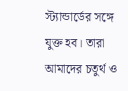স্ট্যান্ডার্ডের সঙ্গে যুক্ত হব। তারা আমাদের চতুর্থ ও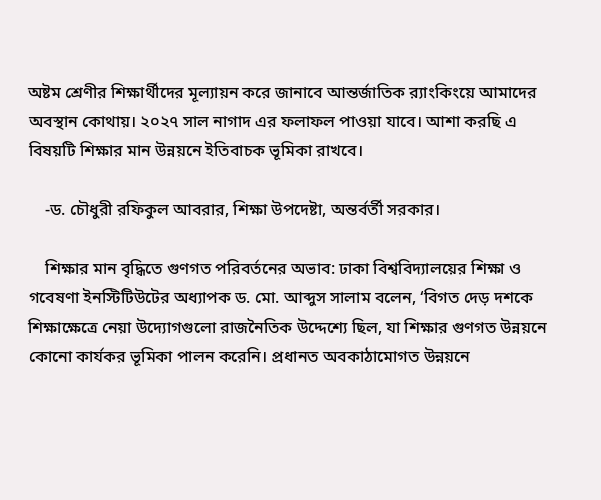অষ্টম শ্রেণীর শিক্ষার্থীদের মূল্যায়ন করে জানাবে আন্তর্জাতিক র‍্যাংকিংয়ে আমাদের অবস্থান কোথায়। ২০২৭ সাল নাগাদ এর ফলাফল পাওয়া যাবে। আশা করছি এ বিষয়টি শিক্ষার মান উন্নয়নে ইতিবাচক ভূমিকা রাখবে।

    -ড. চৌধুরী রফিকুল আবরার, শিক্ষা উপদেষ্টা, অন্তর্বর্তী সরকার।

    শিক্ষার মান বৃদ্ধিতে গুণগত পরিবর্তনের অভাব: ঢাকা বিশ্ববিদ্যালয়ের শিক্ষা ও গবেষণা ইনস্টিটিউটের অধ্যাপক ড. মো. আব্দুস সালাম বলেন, ‘বিগত দেড় দশকে শিক্ষাক্ষেত্রে নেয়া উদ্যোগগুলো রাজনৈতিক উদ্দেশ্যে ছিল, যা শিক্ষার গুণগত উন্নয়নে কোনো কার্যকর ভূমিকা পালন করেনি। প্রধানত অবকাঠামোগত উন্নয়নে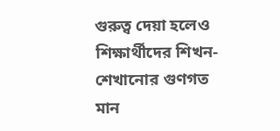গুরুত্ব দেয়া হলেও শিক্ষার্থীদের শিখন-শেখানোর গুণগত মান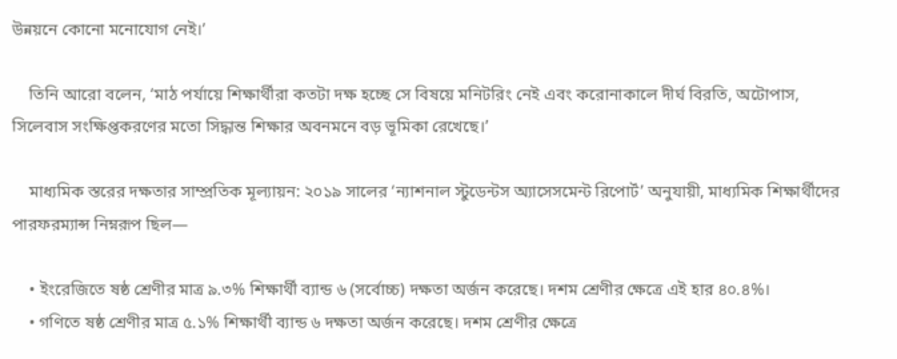উন্নয়নে কোনো মনোযোগ নেই।’

    তিনি আরো বলেন, ‘মাঠ পর্যায়ে শিক্ষার্থীরা কতটা দক্ষ হচ্ছে সে বিষয়ে মনিটরিং নেই এবং করোনাকালে দীর্ঘ বিরতি, অটোপাস, সিলেবাস সংক্ষিপ্তকরণের মতো সিদ্ধান্ত শিক্ষার অবনমনে বড় ভূমিকা রেখেছে।’

    মাধ্যমিক স্তরের দক্ষতার সাম্প্রতিক মূল্যায়ন: ২০১৯ সালের ‘ন্যাশনাল স্টুডেন্টস অ্যাসেসমেন্ট রিপোর্ট’ অনুযায়ী, মাধ্যমিক শিক্ষার্থীদের পারফরম্যান্স নিম্নরূপ ছিল—

    • ইংরেজিতে ষষ্ঠ শ্রেণীর মাত্র ৯.৩% শিক্ষার্থী ব্যান্ড ৬ (সর্বোচ্চ) দক্ষতা অর্জন করেছে। দশম শ্রেণীর ক্ষেত্রে এই হার ৪০.৪%।
    • গণিতে ষষ্ঠ শ্রেণীর মাত্র ৫.১% শিক্ষার্থী ব্যান্ড ৬ দক্ষতা অর্জন করেছে। দশম শ্রেণীর ক্ষেত্রে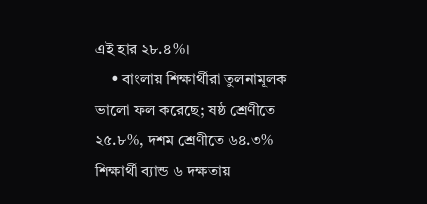এই হার ২৮.৪%।
    • বাংলায় শিক্ষার্থীরা তুলনামূলক ভালো ফল করেছে; ষষ্ঠ শ্রেণীতে ২৫.৮%, দশম শ্রেণীতে ৬৪.৩% শিক্ষার্থী ব্যান্ড ৬ দক্ষতায়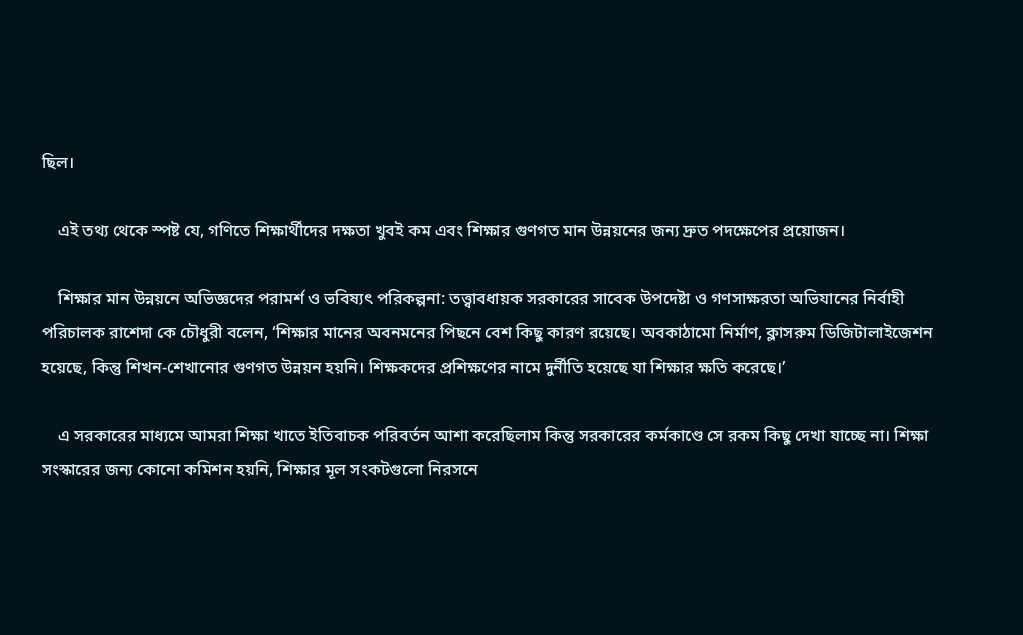ছিল।

    এই তথ্য থেকে স্পষ্ট যে, গণিতে শিক্ষার্থীদের দক্ষতা খুবই কম এবং শিক্ষার গুণগত মান উন্নয়নের জন্য দ্রুত পদক্ষেপের প্রয়োজন।

    শিক্ষার মান উন্নয়নে অভিজ্ঞদের পরামর্শ ও ভবিষ্যৎ পরিকল্পনা: তত্ত্বাবধায়ক সরকারের সাবেক উপদেষ্টা ও গণসাক্ষরতা অভিযানের নির্বাহী পরিচালক রাশেদা কে চৌধুরী বলেন, ‘শিক্ষার মানের অবনমনের পিছনে বেশ কিছু কারণ রয়েছে। অবকাঠামো নির্মাণ, ক্লাসরুম ডিজিটালাইজেশন হয়েছে, কিন্তু শিখন-শেখানোর গুণগত উন্নয়ন হয়নি। শিক্ষকদের প্রশিক্ষণের নামে দুর্নীতি হয়েছে যা শিক্ষার ক্ষতি করেছে।’

    এ সরকারের মাধ্যমে আমরা শিক্ষা খাতে ইতিবাচক পরিবর্তন আশা করেছিলাম কিন্তু সরকারের কর্মকাণ্ডে সে রকম কিছু দেখা যাচ্ছে না। শিক্ষা সংস্কারের জন্য কোনো কমিশন হয়নি, শিক্ষার মূল সংকটগুলো নিরসনে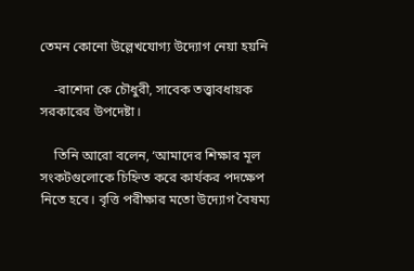তেমন কোনো উল্লেখযোগ্য উদ্যোগ নেয়া হয়নি

    -রাশেদা কে চৌধুরী, সাবেক তত্ত্বাবধায়ক সরকারের উপদেষ্টা।

    তিনি আরো বলেন, ‘আমাদের শিক্ষার মূল সংকটগুলোকে চিহ্নিত করে কার্যকর পদক্ষেপ নিতে হবে। বৃত্তি পরীক্ষার মতো উদ্যোগ বৈষম্য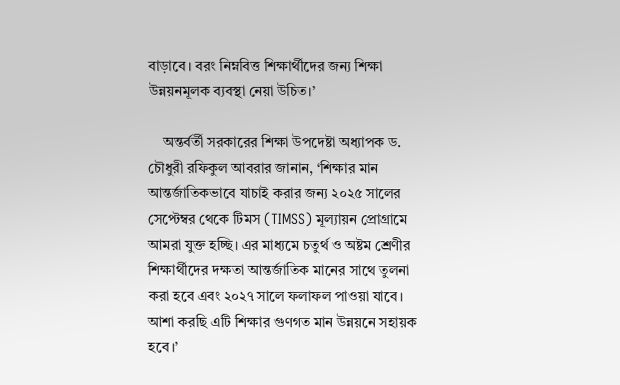বাড়াবে। বরং নিম্নবিত্ত শিক্ষার্থীদের জন্য শিক্ষা উন্নয়নমূলক ব্যবস্থা নেয়া উচিত।’

    অন্তর্বর্তী সরকারের শিক্ষা উপদেষ্টা অধ্যাপক ড. চৌধুরী রফিকুল আবরার জানান, ‘শিক্ষার মান আন্তর্জাতিকভাবে যাচাই করার জন্য ২০২৫ সালের সেপ্টেম্বর থেকে টিমস (TIMSS) মূল্যায়ন প্রোগ্রামে আমরা যুক্ত হচ্ছি। এর মাধ্যমে চতুর্থ ও অষ্টম শ্রেণীর শিক্ষার্থীদের দক্ষতা আন্তর্জাতিক মানের সাথে তুলনা করা হবে এবং ২০২৭ সালে ফলাফল পাওয়া যাবে। আশা করছি এটি শিক্ষার গুণগত মান উন্নয়নে সহায়ক হবে।’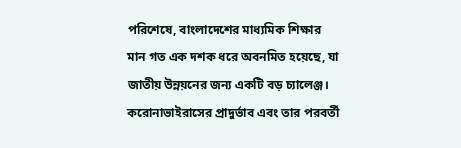পরিশেষে, বাংলাদেশের মাধ্যমিক শিক্ষার মান গত এক দশক ধরে অবনমিত হয়েছে, যা জাতীয় উন্নয়নের জন্য একটি বড় চ্যালেঞ্জ। করোনাভাইরাসের প্রাদুর্ভাব এবং তার পরবর্তী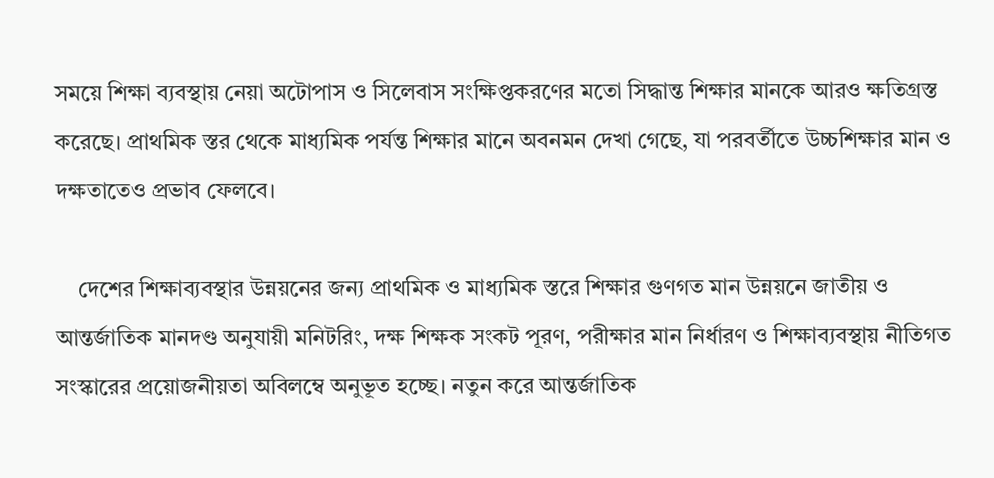সময়ে শিক্ষা ব্যবস্থায় নেয়া অটোপাস ও সিলেবাস সংক্ষিপ্তকরণের মতো সিদ্ধান্ত শিক্ষার মানকে আরও ক্ষতিগ্রস্ত করেছে। প্রাথমিক স্তর থেকে মাধ্যমিক পর্যন্ত শিক্ষার মানে অবনমন দেখা গেছে, যা পরবর্তীতে উচ্চশিক্ষার মান ও দক্ষতাতেও প্রভাব ফেলবে।

    দেশের শিক্ষাব্যবস্থার উন্নয়নের জন্য প্রাথমিক ও মাধ্যমিক স্তরে শিক্ষার গুণগত মান উন্নয়নে জাতীয় ও আন্তর্জাতিক মানদণ্ড অনুযায়ী মনিটরিং, দক্ষ শিক্ষক সংকট পূরণ, পরীক্ষার মান নির্ধারণ ও শিক্ষাব্যবস্থায় নীতিগত সংস্কারের প্রয়োজনীয়তা অবিলম্বে অনুভূত হচ্ছে। নতুন করে আন্তর্জাতিক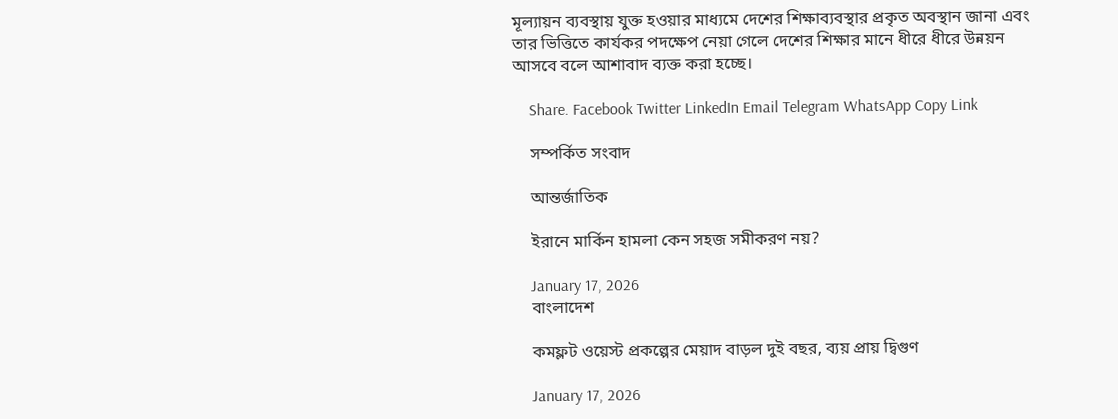মূল্যায়ন ব্যবস্থায় যুক্ত হওয়ার মাধ্যমে দেশের শিক্ষাব্যবস্থার প্রকৃত অবস্থান জানা এবং তার ভিত্তিতে কার্যকর পদক্ষেপ নেয়া গেলে দেশের শিক্ষার মানে ধীরে ধীরে উন্নয়ন আসবে বলে আশাবাদ ব্যক্ত করা হচ্ছে।

    Share. Facebook Twitter LinkedIn Email Telegram WhatsApp Copy Link

    সম্পর্কিত সংবাদ

    আন্তর্জাতিক

    ইরানে মার্কিন হামলা কেন সহজ সমীকরণ নয়?

    January 17, 2026
    বাংলাদেশ

    কমফ্লট ওয়েস্ট প্রকল্পের মেয়াদ বাড়ল দুই বছর, ব্যয় প্রায় দ্বিগুণ

    January 17, 2026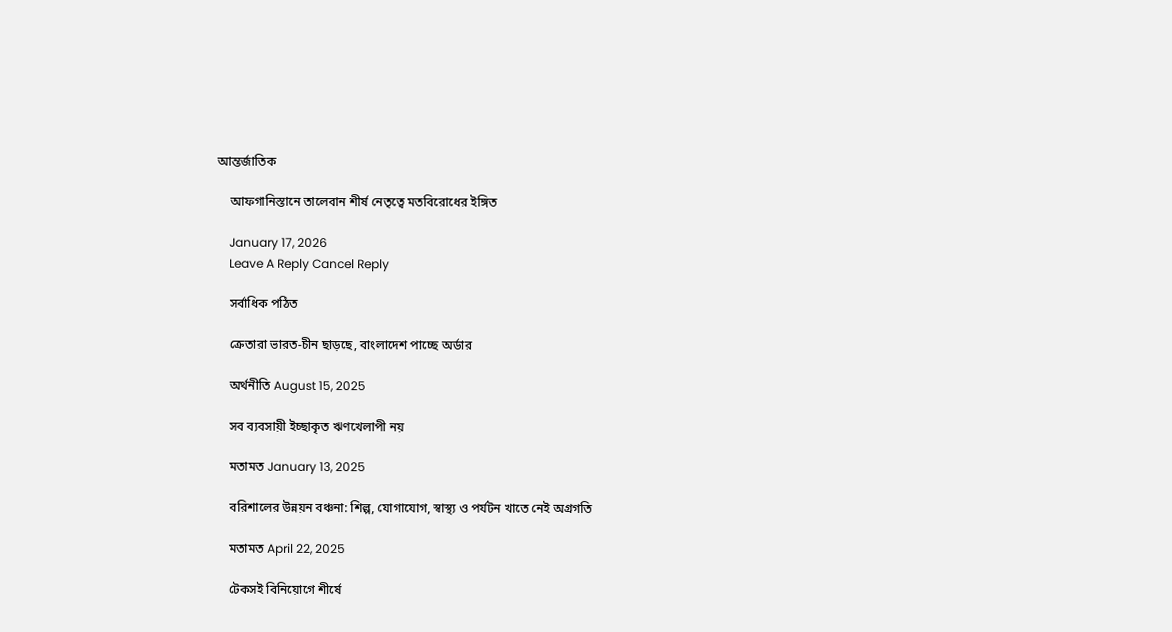আন্তর্জাতিক

    আফগানিস্তানে তালেবান শীর্ষ নেতৃত্বে মতবিরোধের ইঙ্গিত

    January 17, 2026
    Leave A Reply Cancel Reply

    সর্বাধিক পঠিত

    ক্রেতারা ভারত-চীন ছাড়ছে, বাংলাদেশ পাচ্ছে অর্ডার

    অর্থনীতি August 15, 2025

    সব ব্যবসায়ী ইচ্ছাকৃত ঋণখেলাপী নয়

    মতামত January 13, 2025

    বরিশালের উন্নয়ন বঞ্চনা: শিল্প, যোগাযোগ, স্বাস্থ্য ও পর্যটন খাতে নেই অগ্রগতি

    মতামত April 22, 2025

    টেকসই বিনিয়োগে শীর্ষে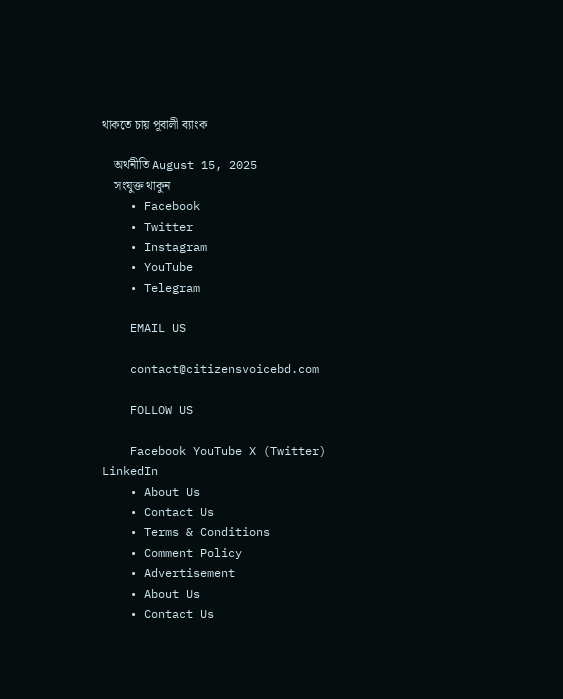থাকতে চায় পূবালী ব্যাংক

    অর্থনীতি August 15, 2025
    সংযুক্ত থাকুন
    • Facebook
    • Twitter
    • Instagram
    • YouTube
    • Telegram

    EMAIL US

    contact@citizensvoicebd.com

    FOLLOW US

    Facebook YouTube X (Twitter) LinkedIn
    • About Us
    • Contact Us
    • Terms & Conditions
    • Comment Policy
    • Advertisement
    • About Us
    • Contact Us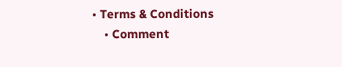• Terms & Conditions
    • Comment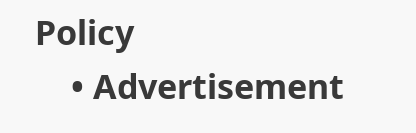Policy
    • Advertisement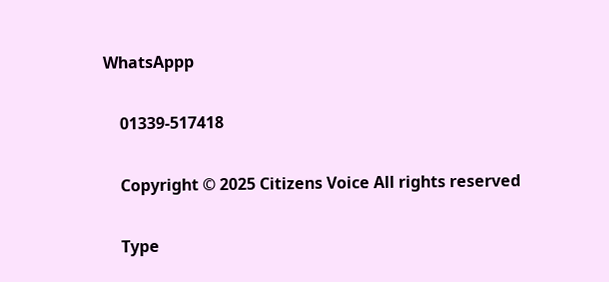WhatsAppp

    01339-517418

    Copyright © 2025 Citizens Voice All rights reserved

    Type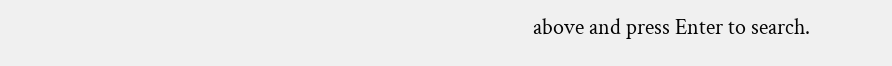above and press Enter to search.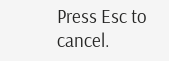Press Esc to cancel.